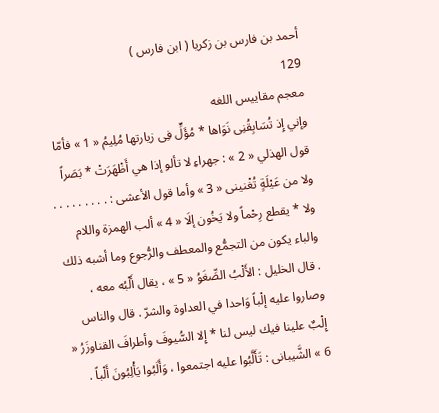أحمد بن فارس بن زكريا ( ابن فارس )
129
معجم مقاييس اللغه
وإني إِذ تُسَابِقُنِى نَوَاها * مُؤَلٍّ فِى زيارتها مُلِيمُ « 1 » فأمّا قول الهذلي « 2 » : جهراءِ لا تألو إذا هي أَظْهَرَتْ * بَصَراً ولا من عَيْلَةٍ تُغْنينى « 3 » وأما قول الأعشى : . . . . . . . . . ولا * يقطع رِحْماً ولا يَخُون إلَا « 4 » ألب الهمزة واللام والباء يكون من التجمُّع والمعطف والرُّجوع وما أشبه ذلك . قال الخليل : الأَلْبُ الصِّغَوُ « 5 » ، يقال أَلْبُه معه ، وصاروا عليه إلْباً وَاحدا في العداوة والشرّ . قال والناس إِلْبٌ علينا فيك ليس لنا * إِلا السُّيوفَ وأطرافَ القناوزَرُ « 6 » الشَّيبانى : تَأَلَّبُوا عليه اجتمعوا ، وَأَلَبُوا يَأْلِبُونَ أَلْباً .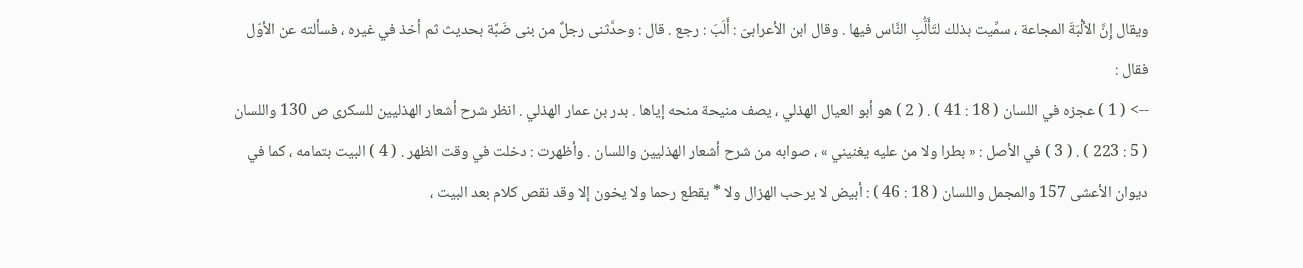ويقال إِنَّ الألْبَةَ المجاعة ، سمِّيت بذلك لتَأَلُّبِ النَّاس فيها . وقال ابن الأعرابىّ : أَلَبَ : رجع . قال : وحدَّثنى رجلٌ من بنى ضَبَّة بحديث ثم أخذ في غيره ، فسألته عن الأوّل فقال :
--> ( 1 ) عجزه في اللسان ( 18 : 41 ) . ( 2 ) هو أبو العيال الهذلي ، يصف منيحة منحه إياها . بدر بن عمار الهذلي . انظر شرح أشعار الهذليين للسكرى ص 130 واللسان ( 5 : 223 ) . ( 3 ) في الأصل : « بطرا ولا من عليه يغنيني » ، صوابه من شرح أشعار الهذليين واللسان . وأظهرت : دخلت في وقت الظهر . ( 4 ) البيت بتمامه ، كما في ديوان الأعشى 157 والمجمل واللسان ( 18 : 46 ) : أبيض لا يرحب الهزال ولا * يقطع رحما ولا يخون إلا وقد نقص كلام بعد البيت ،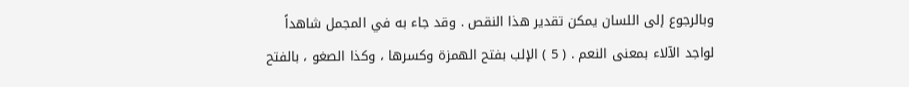وبالرجوع إلى اللسان يمكن تقدير هذا النقص . وقد جاء به في المجمل شاهداً لواجد الآلاء بمعنى النعم . ( 5 ) الإلب بفتح الهمزة وكسرها ، وكذا الصغو ، بالفتح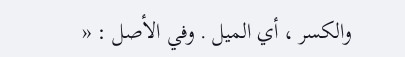والكسر ، أي الميل . وفي الأصل : «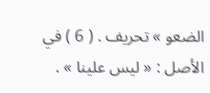الضعو » تحريف . ( 6 ) في الأصل : « ليس علينا » .